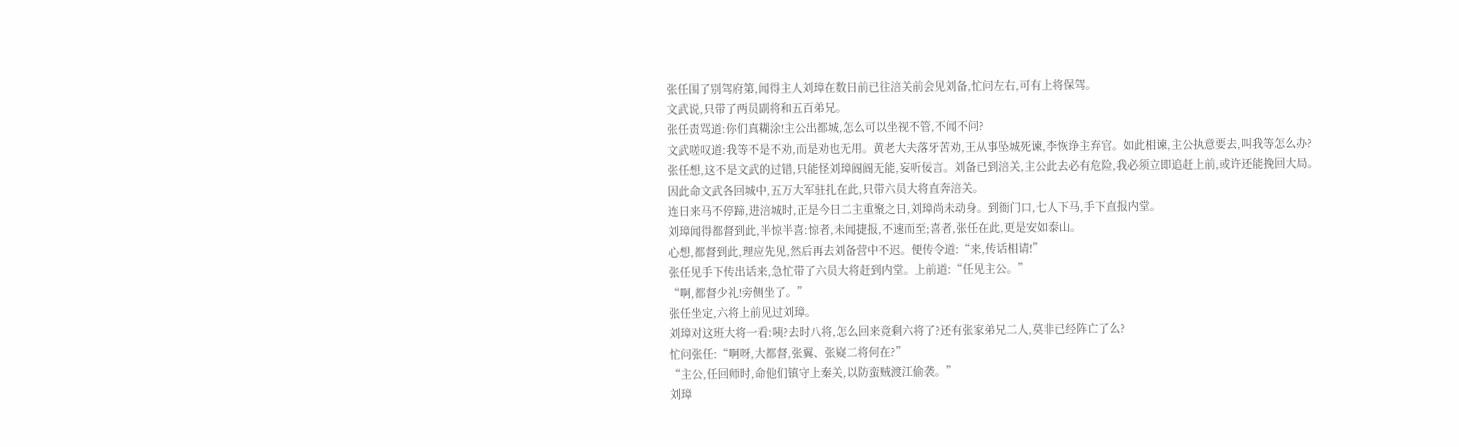张任围了别驾府第,闻得主人刘璋在数日前已往涪关前会见刘备,忙问左右,可有上将保驾。
文武说,只带了两员副将和五百弟兄。
张任责骂道:你们真糊涂!主公出都城,怎么可以坐视不管,不闻不问?
文武嗟叹道:我等不是不劝,而是劝也无用。黄老大夫落牙苦劝,王从事坠城死谏,李恢诤主弃官。如此相谏,主公执意要去,叫我等怎么办?
张任想,这不是文武的过错,只能怪刘璋阍阍无能,妄听佞言。刘备已到涪关,主公此去必有危险,我必须立即追赶上前,或许还能挽回大局。
因此命文武各回城中,五万大军驻扎在此,只带六员大将直奔涪关。
连日来马不停蹄,进涪城时,正是今日二主重聚之日,刘璋尚未动身。到衙门口,七人下马,手下直报内堂。
刘璋闻得都督到此,半惊半喜:惊者,未闻捷报,不速而至;喜者,张任在此,更是安如泰山。
心想,都督到此,理应先见,然后再去刘备营中不迟。便传令道:“来,传话相请!”
张任见手下传出话来,急忙带了六员大将赶到内堂。上前道:“任见主公。”
“啊,都督少礼!旁侧坐了。”
张任坐定,六将上前见过刘璋。
刘璋对这班大将一看:咦?去时八将,怎么回来竟剩六将了?还有张家弟兄二人,莫非已经阵亡了么?
忙问张任:“啊呀,大都督,张翼、张嶷二将何在?”
“主公,任回师时,命他们镇守上秦关,以防蛮贼渡江偷袭。”
刘璋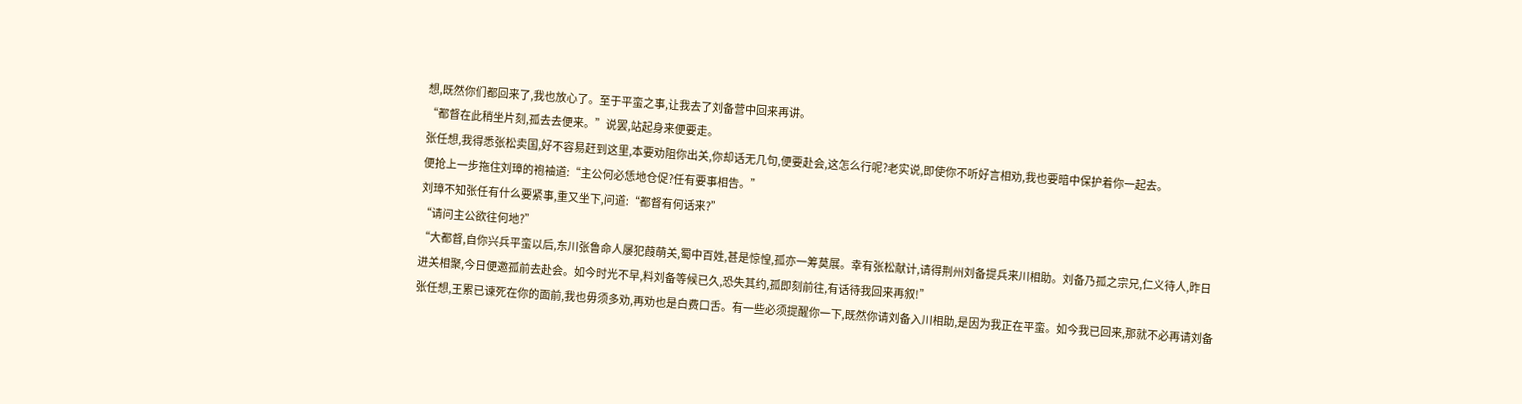想,既然你们都回来了,我也放心了。至于平蛮之事,让我去了刘备营中回来再讲。
“都督在此稍坐片刻,孤去去便来。”说罢,站起身来便要走。
张任想,我得悉张松卖国,好不容易赶到这里,本要劝阻你出关,你却话无几句,便要赴会,这怎么行呢?老实说,即使你不听好言相劝,我也要暗中保护着你一起去。
便抢上一步拖住刘璋的袍袖道:“主公何必恁地仓促?任有要事相告。”
刘璋不知张任有什么要紧事,重又坐下,问道:“都督有何话来?”
“请问主公欲往何地?”
“大都督,自你兴兵平蛮以后,东川张鲁命人屡犯葭萌关,蜀中百姓,甚是惊惶,孤亦一筹莫展。幸有张松献计,请得荆州刘备提兵来川相助。刘备乃孤之宗兄,仁义待人,昨日进关相聚,今日便邀孤前去赴会。如今时光不早,料刘备等候已久,恐失其约,孤即刻前往,有话待我回来再叙!”
张任想,王累已谏死在你的面前,我也毋须多劝,再劝也是白费口舌。有一些必须提醒你一下,既然你请刘备入川相助,是因为我正在平蛮。如今我已回来,那就不必再请刘备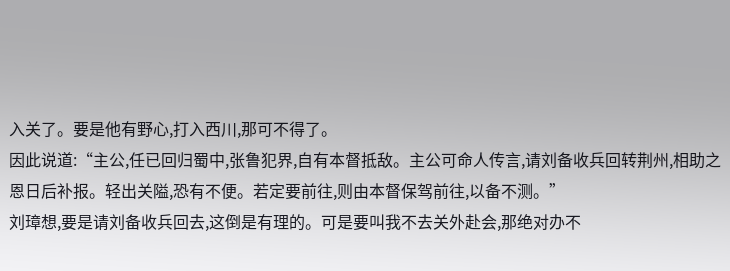入关了。要是他有野心,打入西川,那可不得了。
因此说道:“主公,任已回归蜀中,张鲁犯界,自有本督抵敌。主公可命人传言,请刘备收兵回转荆州,相助之恩日后补报。轻出关隘,恐有不便。若定要前往,则由本督保驾前往,以备不测。”
刘璋想,要是请刘备收兵回去,这倒是有理的。可是要叫我不去关外赴会,那绝对办不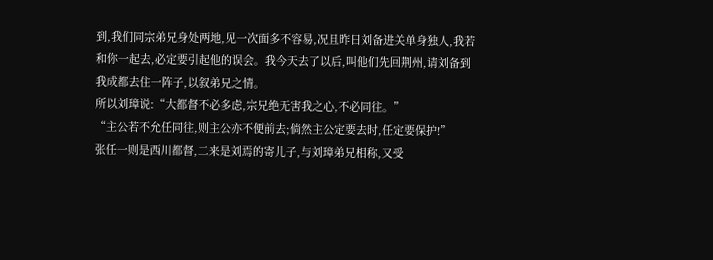到,我们同宗弟兄身处两地,见一次面多不容易,况且昨日刘备进关单身独人,我若和你一起去,必定要引起他的误会。我今天去了以后,叫他们先回荆州,请刘备到我成都去住一阵子,以叙弟兄之情。
所以刘璋说:“大都督不必多虑,宗兄绝无害我之心,不必同往。”
“主公若不允任同往,则主公亦不便前去;倘然主公定要去时,任定要保护!”
张任一则是西川都督,二来是刘焉的寄儿子,与刘璋弟兄相称,又受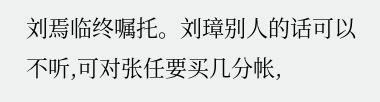刘焉临终嘱托。刘璋别人的话可以不听,可对张任要买几分帐,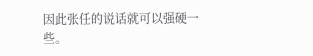因此张任的说话就可以强硬一些。